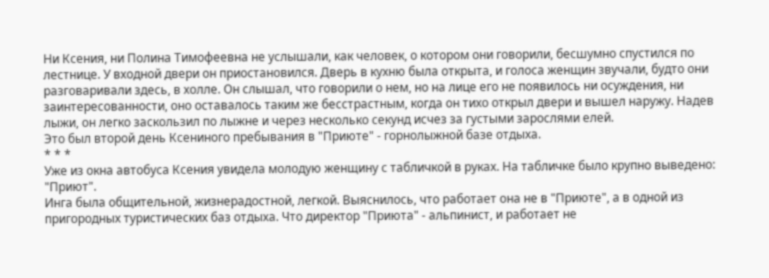Ни Ксения, ни Полина Тимофеевна не услышали, как человек, о котором они говорили, бесшумно спустился по лестнице. У входной двери он приостановился. Дверь в кухню была открыта, и голоса женщин звучали, будто они разговаривали здесь, в холле. Он слышал, что говорили о нем, но на лице его не появилось ни осуждения, ни заинтересованности, оно оставалось таким же бесстрастным, когда он тихо открыл двери и вышел наружу. Надев лыжи, он легко заскользил по лыжне и через несколько секунд исчез за густыми зарослями елей.
Это был второй день Ксениного пребывания в "Приюте" - горнолыжной базе отдыха.
* * *
Уже из окна автобуса Ксения увидела молодую женщину с табличкой в руках. На табличке было крупно выведено: "Приют".
Инга была общительной, жизнерадостной, легкой. Выяснилось, что работает она не в "Приюте", а в одной из пригородных туристических баз отдыха. Что директор "Приюта" - альпинист, и работает не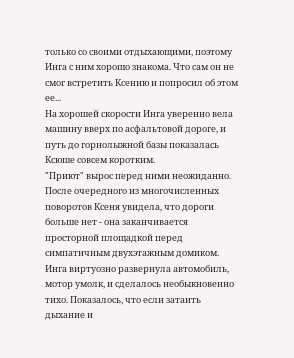только со своими отдыхающими, поэтому Инга с ним хорошо знакома. Что сам он не смог встретить Ксению и попросил об этом ее...
На хорошей скорости Инга уверенно вела машину вверх по асфальтовой дороге, и путь до горнолыжной базы показалась Ксюше совсем коротким.
"Приют" вырос перед ними неожиданно. После очередного из многочисленных поворотов Ксеня увидела, что дороги больше нет - она заканчивается просторной площадкой перед симпатичным двухэтажным домиком. Инга виртуозно развернула автомобиль, мотор умолк, и сделалось необыкновенно тихо. Показалось, что если затаить дыхание и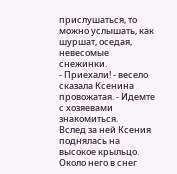прислушаться, то можно услышать, как шуршат, оседая, невесомые снежинки.
- Приехали! - весело сказала Ксенина провожатая. - Идемте с хозяевами знакомиться.
Вслед за ней Ксения поднялась на высокое крыльцо. Около него в снег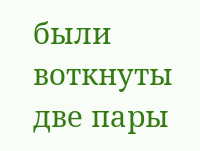были воткнуты две пары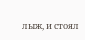лыж, и стоял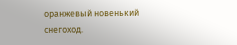оранжевый новенький снегоход.